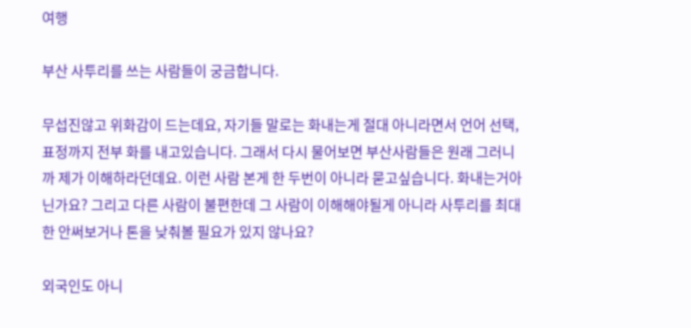여행

부산 사투리를 쓰는 사람들이 궁금합니다.

무섭진않고 위화감이 드는데요, 자기들 말로는 화내는게 절대 아니라면서 언어 선택, 표정까지 전부 화를 내고있습니다. 그래서 다시 물어보면 부산사람들은 원래 그러니까 제가 이해하라던데요. 이런 사람 본게 한 두번이 아니라 묻고싶습니다. 화내는거아닌가요? 그리고 다른 사람이 불편한데 그 사람이 이해해야될게 아니라 사투리를 최대한 안써보거나 톤을 낮춰볼 필요가 있지 않나요?

외국인도 아니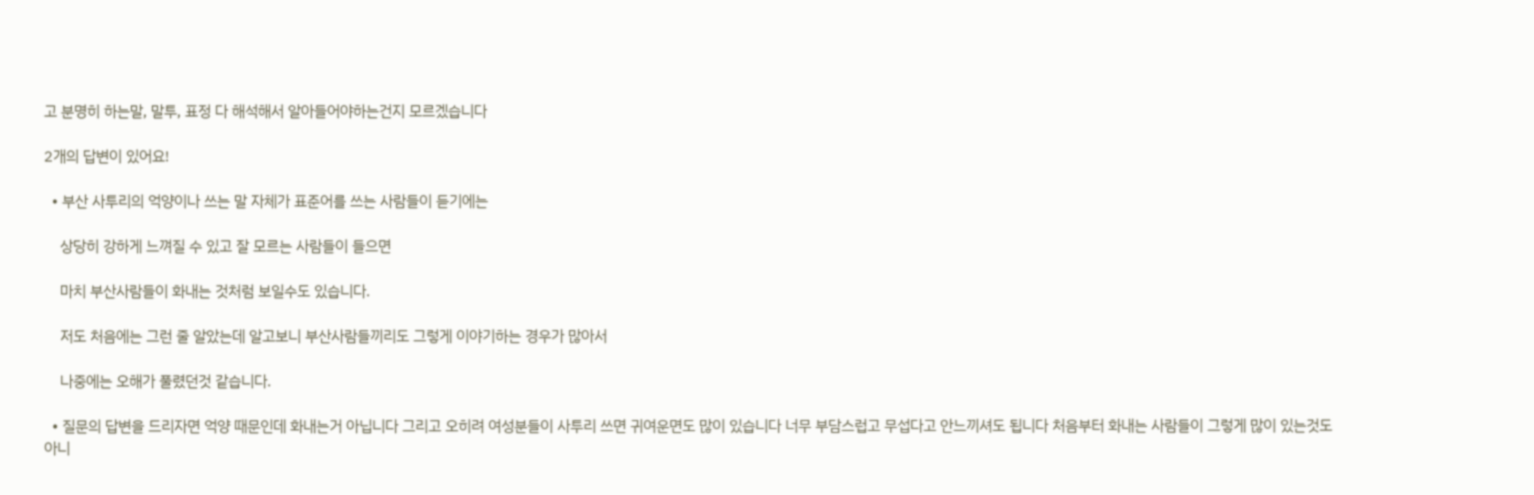고 분명히 하는말, 말투, 표정 다 해석해서 알아들어야하는건지 모르겠습니다

2개의 답변이 있어요!

  • 부산 사투리의 억양이나 쓰는 말 자체가 표준어를 쓰는 사람들이 듣기에는

    상당히 강하게 느껴질 수 있고 잘 모르는 사람들이 들으면

    마치 부산사람들이 화내는 것처럼 보일수도 있습니다.

    저도 처음에는 그런 줄 알았는데 알고보니 부산사람들끼리도 그렇게 이야기하는 경우가 많아서

    나중에는 오해가 풀렸던것 같습니다.

  • 질문의 답변을 드리자면 억양 때문인데 화내는거 아닙니다 그리고 오히려 여성분들이 사투리 쓰면 귀여운면도 많이 있습니다 너무 부담스럽고 무섭다고 안느끼셔도 됩니다 처음부터 화내는 사람들이 그렇게 많이 있는것도 아니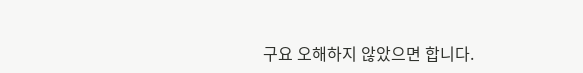구요 오해하지 않았으면 합니다.